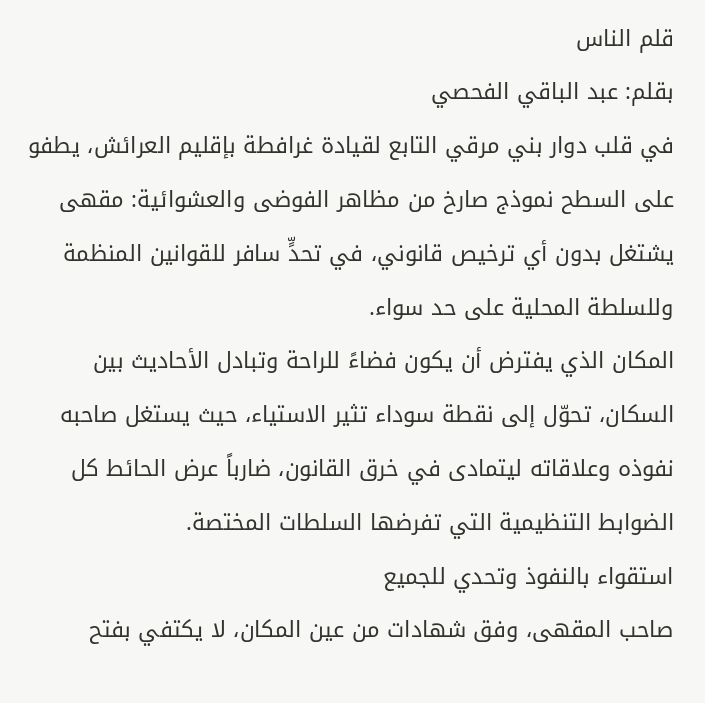قلم الناس
بقلم: عبد الباقي الفحصي
في قلب دوار بني مرقي التابع لقيادة غرافطة بإقليم العرائش، يطفو على السطح نموذج صارخ من مظاهر الفوضى والعشوائية: مقهى يشتغل بدون أي ترخيص قانوني، في تحدٍّ سافر للقوانين المنظمة وللسلطة المحلية على حد سواء.
المكان الذي يفترض أن يكون فضاءً للراحة وتبادل الأحاديث بين السكان، تحوّل إلى نقطة سوداء تثير الاستياء، حيث يستغل صاحبه نفوذه وعلاقاته ليتمادى في خرق القانون، ضارباً عرض الحائط كل الضوابط التنظيمية التي تفرضها السلطات المختصة.
استقواء بالنفوذ وتحدي للجميع
صاحب المقهى، وفق شهادات من عين المكان، لا يكتفي بفتح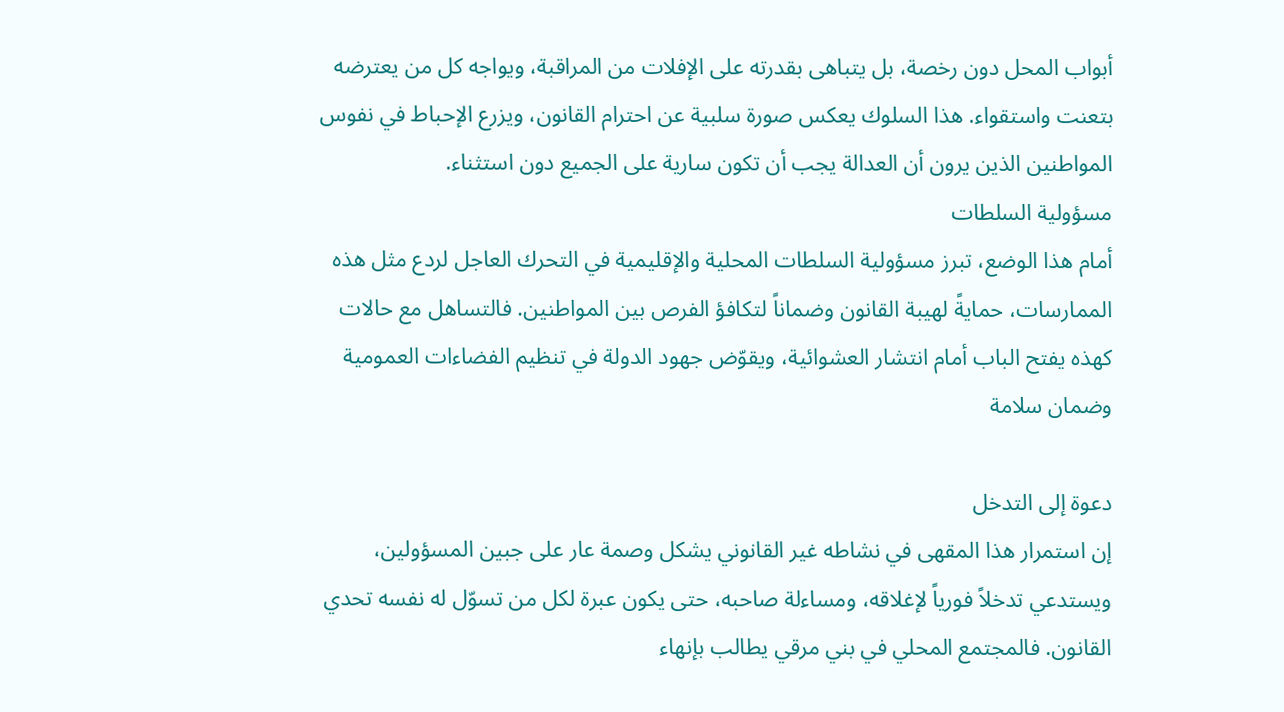أبواب المحل دون رخصة، بل يتباهى بقدرته على الإفلات من المراقبة، ويواجه كل من يعترضه بتعنت واستقواء. هذا السلوك يعكس صورة سلبية عن احترام القانون، ويزرع الإحباط في نفوس المواطنين الذين يرون أن العدالة يجب أن تكون سارية على الجميع دون استثناء.
مسؤولية السلطات
أمام هذا الوضع، تبرز مسؤولية السلطات المحلية والإقليمية في التحرك العاجل لردع مثل هذه الممارسات، حمايةً لهيبة القانون وضماناً لتكافؤ الفرص بين المواطنين. فالتساهل مع حالات كهذه يفتح الباب أمام انتشار العشوائية، ويقوّض جهود الدولة في تنظيم الفضاءات العمومية وضمان سلامة

دعوة إلى التدخل
إن استمرار هذا المقهى في نشاطه غير القانوني يشكل وصمة عار على جبين المسؤولين، ويستدعي تدخلاً فورياً لإغلاقه، ومساءلة صاحبه، حتى يكون عبرة لكل من تسوّل له نفسه تحدي القانون. فالمجتمع المحلي في بني مرقي يطالب بإنهاء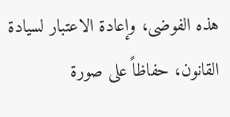هذه الفوضى، وإعادة الاعتبار لسيادة القانون، حفاظاً على صورة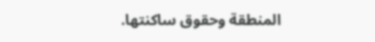المنطقة وحقوق ساكنتها.